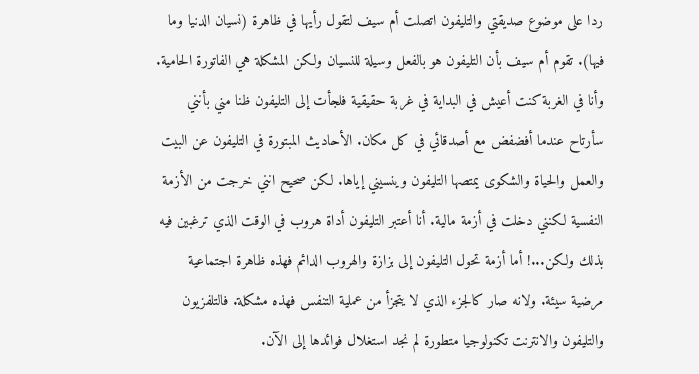ردا على موضوع صديقتي والتليفون اتصلت أم سيف لتقول رأيها في ظاهرة (نسيان الدنيا وما فيها). تقوم أم سيف بأن التليفون هو بالفعل وسيلة للنسيان ولكن المشكلة هي الفاتورة الحامية. وأنا في الغربة كنت أعيش في البداية في غربة حقيقية فلجأت إلى التليفون ظنا مني بأنني سأرتاح عندما أفضفض مع أصدقائي في كل مكان. الأحاديث المبتورة في التليفون عن البيت والعمل والحياة والشكوى يمتصها التليفون وينسيني إياها. لكن صحيح انني خرجت من الأزمة النفسية لكنني دخلت في أزمة مالية. أنا أعتبر التليفون أداة هروب في الوقت الذي ترغبين فيه بذلك ولكن...! أما أزمة تحول التليفون إلى بزازة والهروب الدائم فهذه ظاهرة اجتماعية مرضية سيئة. ولانه صار كالجزء الذي لا يتجزأ من عملية التنفس فهذه مشكلة. فالتلفزيون والتليفون والانترنت تكنولوجيا متطورة لم نجد استغلال فوائدها إلى الآن.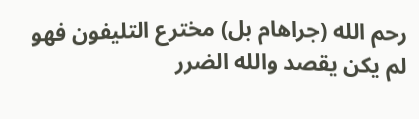رحم الله (جراهام بل) مخترع التليفون فهو لم يكن يقصد والله الضرر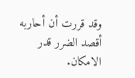وقد قررت أن أحاربه أقصد الضرر قدر الامكان.